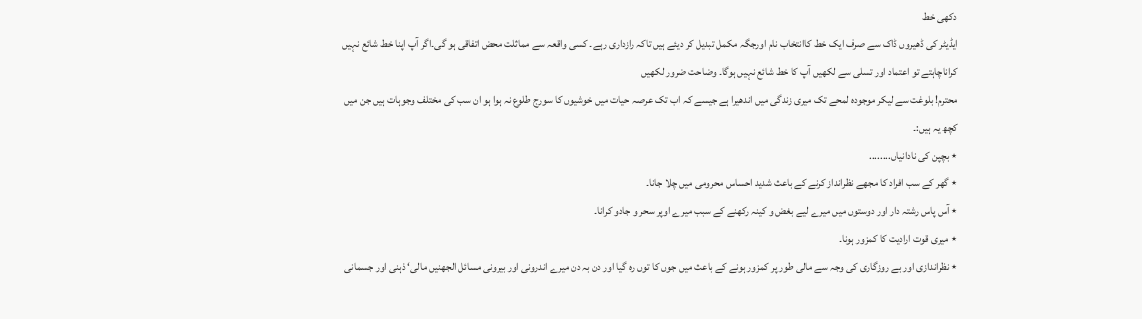دکھی خط
ایڈیٹر کی ڈھیروں ڈاک سے صرف ایک خط کاانتخاب نام اورجگہ مکمل تبدیل کر دیئے ہیں تاکہ رازداری رہے۔ کسی واقعہ سے مماثلت محض اتفاقی ہو گی۔اگر آپ اپنا خط شائع نہیں کراناچاہتے تو اعتماد اور تسلی سے لکھیں آپ کا خط شائع نہیں ہوگا۔ وضاحت ضرور لکھیں
محترم! بلوغت سے لیکر موجودہ لمحے تک میری زندگی میں اندھیرا ہے جیسے کہ اب تک عرصہ حیات میں خوشیوں کا سورج طلوع نہ ہوا ہو ان سب کی مختلف وجوہات ہیں جن میں کچھ یہ ہیں:۔
٭ بچپن کی نادانیاں........
٭ گھر کے سب افراد کا مجھے نظرانداز کرنے کے باعث شدید احساس محرومی میں چلا جانا۔
٭ آس پاس رشتہ دار اور دوستوں میں میرے لیے بغض و کینہ رکھنے کے سبب میرے اوپر سحر و جادو کرانا۔
٭ میری قوت ارادیت کا کمزور ہونا۔
٭ نظراندازی اور بے روزگاری کی وجہ سے مالی طور پر کمزور ہونے کے باعث میں جوں کا توں رہ گیا اور دن بہ دن میرے اندرونی اور بیرونی مسائل الجھنیں مالی‘ ذہنی اور جسمانی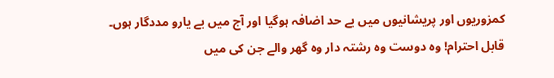کمزوریوں اور پریشانیوں میں بے حد اضافہ ہوگیا اور آج میں بے یارو مددگار ہوں۔
قابل احترام! وہ دوست وہ رشتہ دار وہ گھر والے جن کی میں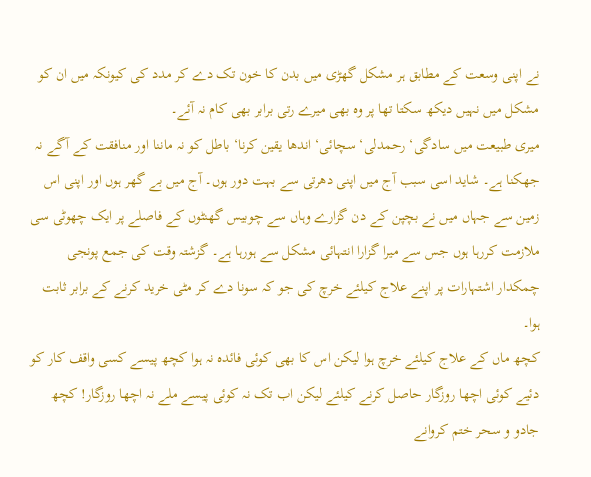نے اپنی وسعت کے مطابق ہر مشکل گھڑی میں بدن کا خون تک دے کر مدد کی کیونکہ میں ان کو مشکل میں نہیں دیکھ سکتا تھا پر وہ بھی میرے رتی برابر بھی کام نہ آئے۔
میری طبیعت میں سادگی‘ رحمدلی‘ سچائی‘ اندھا یقین کرنا‘ باطل کو نہ ماننا اور منافقت کے آگے نہ جھکنا ہے۔ شاید اسی سبب آج میں اپنی دھرتی سے بہت دور ہوں۔ آج میں بے گھر ہوں اور اپنی اس زمین سے جہاں میں نے بچپن کے دن گزارے وہاں سے چوبیس گھنٹوں کے فاصلے پر ایک چھوٹی سی ملازمت کررہا ہوں جس سے میرا گزارا انتہائی مشکل سے ہورہا ہے۔ گزشتہ وقت کی جمع پونجی چمکدار اشتہارات پر اپنے علاج کیلئے خرچ کی جو کہ سونا دے کر مٹی خرید کرنے کے برابر ثابت ہوا۔
کچھ ماں کے علاج کیلئے خرچ ہوا لیکن اس کا بھی کوئی فائدہ نہ ہوا کچھ پیسے کسی واقف کار کو دئیے کوئی اچھا روزگار حاصل کرنے کیلئے لیکن اب تک نہ کوئی پیسے ملے نہ اچھا روزگار! کچھ جادو و سحر ختم کروانے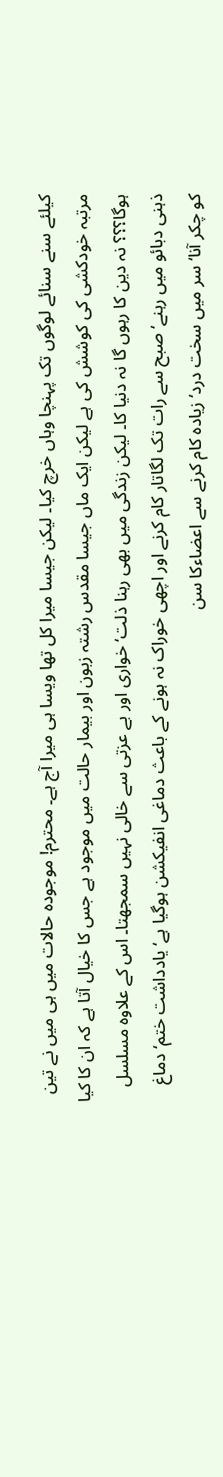کیلئے سنے سنائے لوگوں تک پہنچا وہاں خرچ کیا۔ لیکن جیسا میرا کل تھا ویسا ہی میرا آج ہے۔ محترم! موجودہ حالات میں ہی میں نے تین مرتبہ خودکشی کی کوشش کی ہے لیکن ایک ماں جیسا مقدس رشتہ زبون اور بیمار حالت میں موجود ہے جس کا خیال آتا ہے کہ ان کا کیا ہوگا؟؟؟ نہ دین کا رہوں گا نہ دنیا کا۔ لیکن زندگی میں بھی رہنا ذلت‘ خواری اور بے عزتی سے خالی نہیں سمجھتا۔ اس کے علاوہ مسلسل ذہنی دبائو میں رہنے‘ صبح سے رات تک لگاتار کام کرنے اور اچھی خوراک نہ ہونے کے باعث دماغی انفیکشن ہوگیا ہے‘ یادداشت ختم‘ دماغ کو چکر آنا‘ سر میں سخت درد‘ زیادہ کام کرنے سے اعضاءکا سن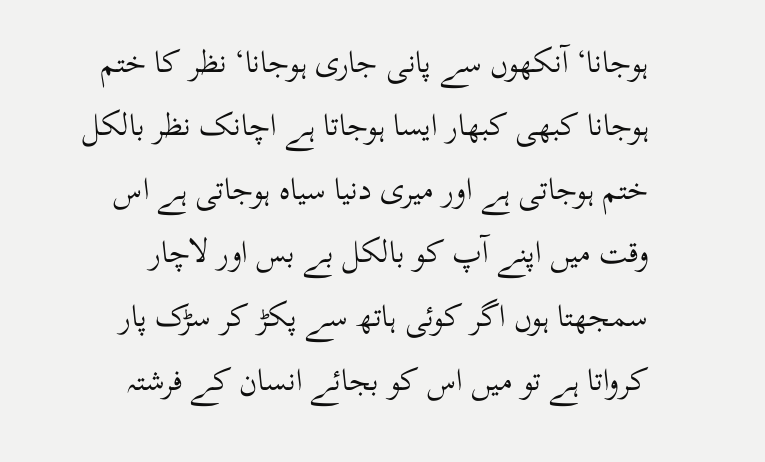ہوجانا‘ آنکھوں سے پانی جاری ہوجانا‘ نظر کا ختم ہوجانا کبھی کبھار ایسا ہوجاتا ہے اچانک نظر بالکل ختم ہوجاتی ہے اور میری دنیا سیاہ ہوجاتی ہے اس وقت میں اپنے آپ کو بالکل بے بس اور لاچار سمجھتا ہوں اگر کوئی ہاتھ سے پکڑ کر سڑک پار کرواتا ہے تو میں اس کو بجائے انسان کے فرشتہ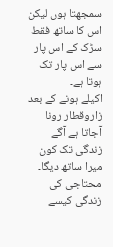سمجھتا ہوں لیکن اس کا ساتھ فقط سڑک کے اس پار سے اس پار تک ہوتا ہے۔
اکیلے ہونے کے بعد زاروقطار رونا آجاتا ہے آگے زندگی تک کون میرا ساتھ دیگا۔ محتاجی کی زندگی کیسے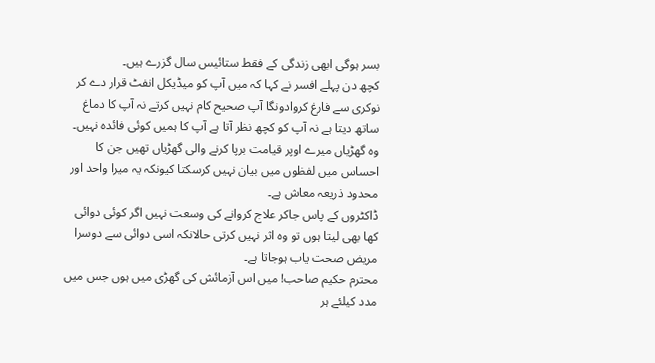بسر ہوگی ابھی زندگی کے فقط ستائیس سال گزرے ہیں۔
کچھ دن پہلے افسر نے کہا کہ میں آپ کو میڈیکل انفٹ قرار دے کر نوکری سے فارغ کروادونگا آپ صحیح کام نہیں کرتے نہ آپ کا دماغ ساتھ دیتا ہے نہ آپ کو کچھ نظر آتا ہے آپ کا ہمیں کوئی فائدہ نہیں۔
وہ گھڑیاں میرے اوپر قیامت برپا کرنے والی گھڑیاں تھیں جن کا احساس میں لفظوں میں بیان نہیں کرسکتا کیونکہ یہ میرا واحد اور محدود ذریعہ معاش ہے۔
ڈاکٹروں کے پاس جاکر علاج کروانے کی وسعت نہیں اگر کوئی دوائی کھا بھی لیتا ہوں تو وہ اثر نہیں کرتی حالانکہ اسی دوائی سے دوسرا مریض صحت یاب ہوجاتا ہے۔
محترم حکیم صاحب! میں اس آزمائش کی گھڑی میں ہوں جس میں مدد کیلئے ہر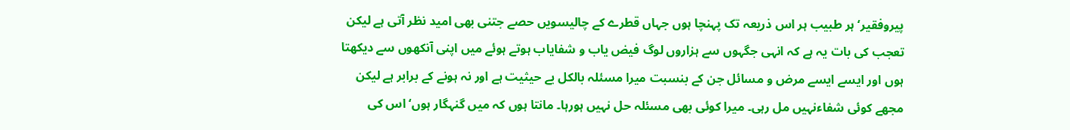پیروفقیر‘ ہر طبیب ہر اس ذریعہ تک پہنچا ہوں جہاں قطرے کے چالیسویں حصے جتنی بھی امید نظر آتی ہے لیکن تعجب کی بات یہ ہے کہ انہی جگہوں سے ہزاروں لوگ فیض یاب و شفایاب ہوتے ہوئے میں اپنی آنکھوں سے دیکھتا ہوں اور ایسے ایسے مرض و مسائل جن کے بنسبت میرا مسئلہ بالکل بے حیثیت ہے اور نہ ہونے کے برابر ہے لیکن مجھے کوئی شفاءنہیں مل رہی۔ میرا کوئی بھی مسئلہ حل نہیں ہورہا۔ مانتا ہوں کہ میں گنہگار ہوں‘ اس کی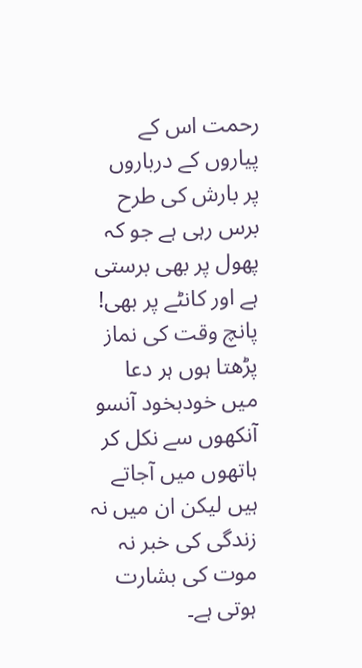رحمت اس کے پیاروں کے درباروں پر بارش کی طرح برس رہی ہے جو کہ پھول پر بھی برستی ہے اور کانٹے پر بھی! پانچ وقت کی نماز پڑھتا ہوں ہر دعا میں خودبخود آنسو آنکھوں سے نکل کر ہاتھوں میں آجاتے ہیں لیکن ان میں نہ زندگی کی خبر نہ موت کی بشارت ہوتی ہے۔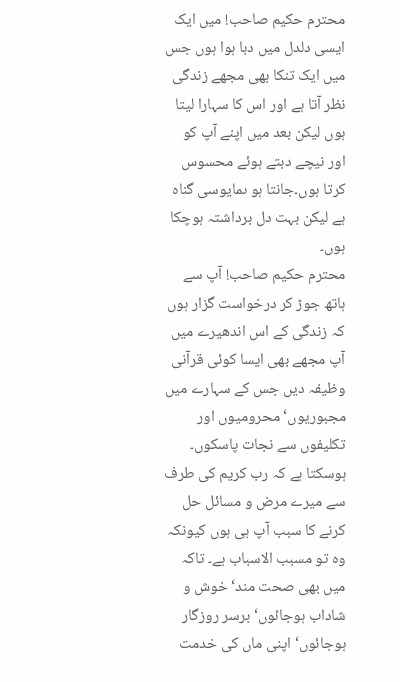محترم حکیم صاحب! میں ایک ایسی دلدل میں دبا ہوا ہوں جس میں ایک تنکا بھی مجھے زندگی نظر آتا ہے اور اس کا سہارا لیتا ہوں لیکن بعد میں اپنے آپ کو اور نیچے دبتے ہوئے محسوس کرتا ہوں۔جانتا ہو ںمایوسی گناہ ہے لیکن بہت دل برداشتہ ہوچکا ہوں۔
محترم حکیم صاحب! آپ سے ہاتھ جوڑ کر درخواست گزار ہوں کہ زندگی کے اس اندھیرے میں آپ مجھے بھی ایسا کوئی قرآنی وظیفہ دیں جس کے سہارے میں مجبوریوں‘ محرومیوں اور تکلیفوں سے نجات پاسکوں۔ ہوسکتا ہے کہ رب کریم کی طرف سے میرے مرض و مسائل حل کرنے کا سبب آپ ہی ہوں کیونکہ وہ تو مسبب الاسباب ہے۔ تاکہ میں بھی صحت مند‘ خوش و شاداب ہوجائوں‘ برسر روزگار ہوجائوں‘ اپنی ماں کی خدمت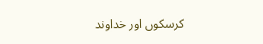کرسکوں اور خداوند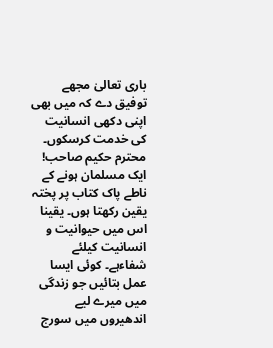باری تعالیٰ مجھے توفیق دے کہ میں بھی اپنی دکھی انسانیت کی خدمت کرسکوں۔
محترم حکیم صاحب! ایک مسلمان ہونے کے ناطے پاک کتاب پر پختہ یقین رکھتا ہوں۔ یقینا اس میں حیوانیت و انسانیت کیلئے شفاءہے۔ کوئی ایسا عمل بتائیں جو زندگی میں میرے لیے اندھیروں میں سورج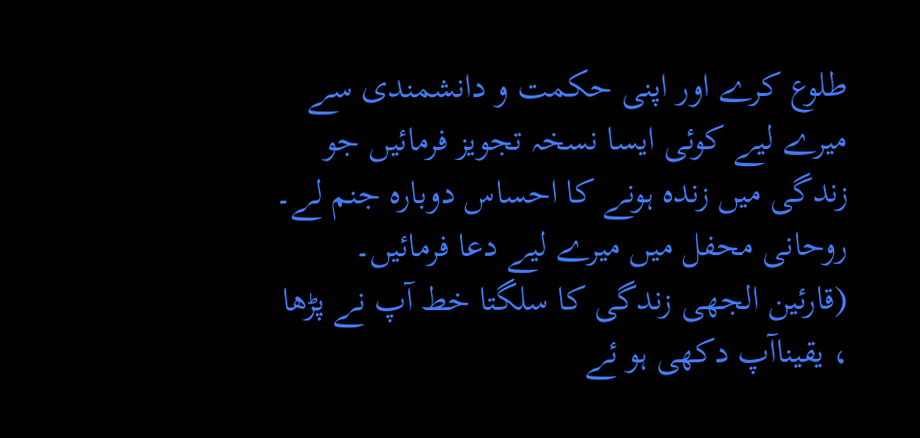طلوع کرے اور اپنی حکمت و دانشمندی سے میرے لیے کوئی ایسا نسخہ تجویز فرمائیں جو زندگی میں زندہ ہونے کا احساس دوبارہ جنم لے۔ روحانی محفل میں میرے لیے دعا فرمائیں۔
(قارئین الجھی زندگی کا سلگتا خط آپ نے پڑھا ، یقیناآپ دکھی ہو ئے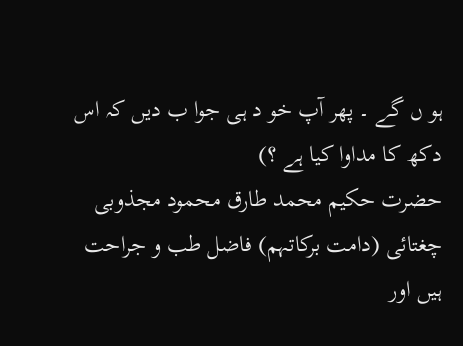ہو ں گے ۔ پھر آپ خو د ہی جوا ب دیں کہ اس دکھ کا مداوا کیا ہے ؟)
حضرت حکیم محمد طارق محمود مجذوبی چغتائی (دامت برکاتہم) فاضل طب و جراحت ہیں اور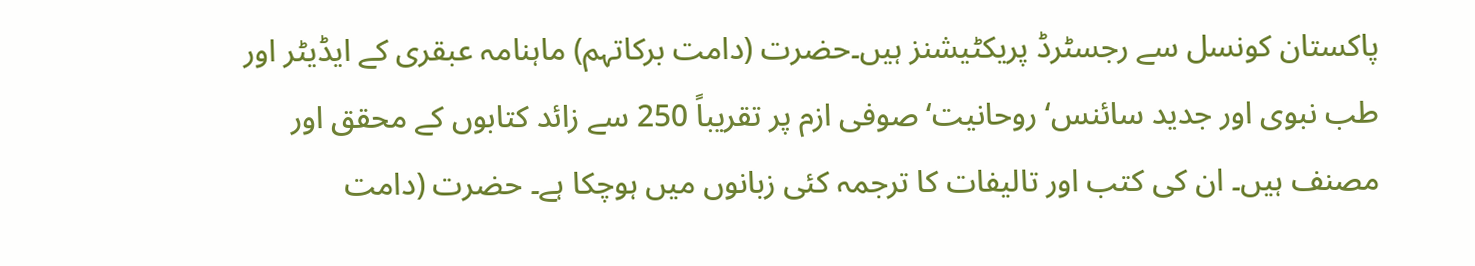پاکستان کونسل سے رجسٹرڈ پریکٹیشنز ہیں۔حضرت (دامت برکاتہم) ماہنامہ عبقری کے ایڈیٹر اور طب نبوی اور جدید سائنس‘ روحانیت‘ صوفی ازم پر تقریباً 250 سے زائد کتابوں کے محقق اور مصنف ہیں۔ ان کی کتب اور تالیفات کا ترجمہ کئی زبانوں میں ہوچکا ہے۔ حضرت (دامت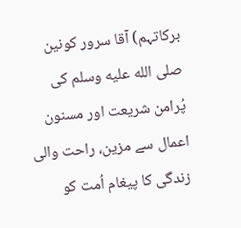برکاتہم) آقا سرور کونین صلى الله عليه وسلم کی پُرامن شریعت اور مسنون اعمال سے مزین، راحت والی زندگی کا پیغام اُمت کو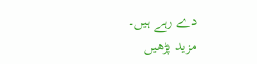دے رہے ہیں۔
مزید پڑھیں